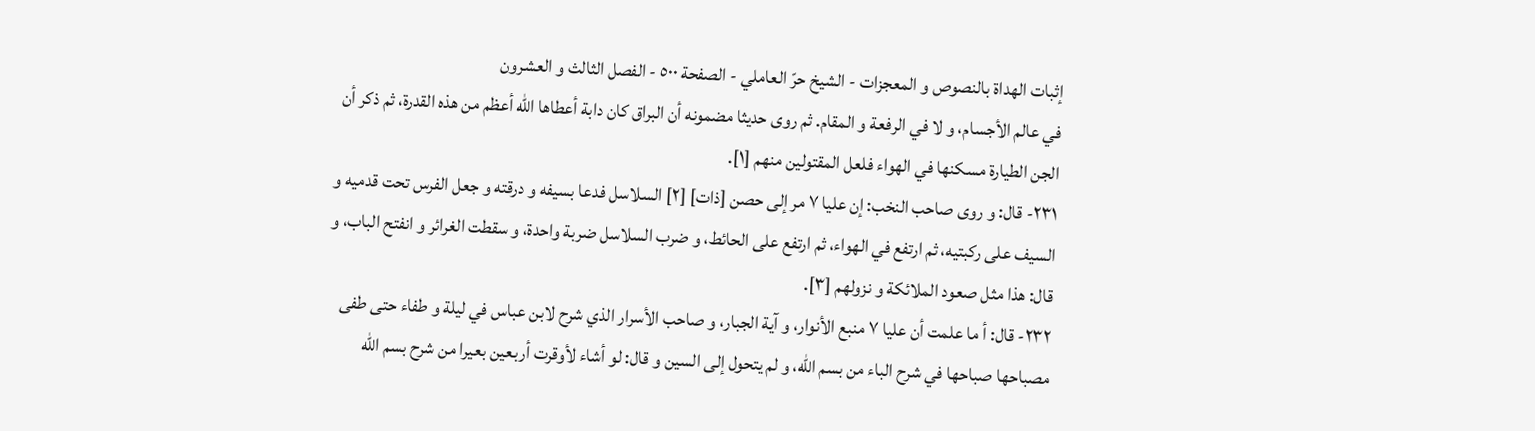إثبات الهداة بالنصوص و المعجزات - الشيخ حرّ العاملي - الصفحة ٥٠٠ - الفصل الثالث و العشرون
في عالم الأجسام، و لا في الرفعة و المقام. ثم روى حديثا مضمونه أن البراق كان دابة أعطاها اللّه أعظم من هذه القدرة، ثم ذكر أن الجن الطيارة مسكنها في الهواء فلعل المقتولين منهم [١].
٢٣١- قال: و روى صاحب النخب: إن عليا ٧ مر إلى حصن [ذات] [٢] السلاسل فدعا بسيفه و درقته و جعل الفرس تحت قدميه و السيف على ركبتيه، ثم ارتفع في الهواء، ثم ارتفع على الحائط، و ضرب السلاسل ضربة واحدة، و سقطت الغرائر و انفتح الباب، و قال: هذا مثل صعود الملائكة و نزولهم [٣].
٢٣٢- قال: أ ما علمت أن عليا ٧ منبع الأنوار، و آية الجبار، و صاحب الأسرار الذي شرح لابن عباس في ليلة و طفاء حتى طفى مصباحها صباحها في شرح الباء من بسم اللّه، و لم يتحول إلى السين و قال: لو أشاء لأوقرت أربعين بعيرا من شرح بسم اللّه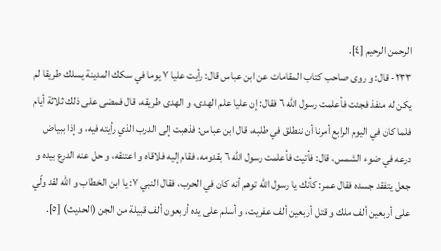الرحمن الرحيم [٤].
٢٣٣- قال: و روى صاحب كتاب المقامات عن ابن عباس قال: رأيت عليا ٧ يوما في سكك المدينة يسلك طريقا لم يكن له منفذ فجئت فأعلمت رسول اللّه ٦ فقال: إن عليا علم الهدى، و الهدى طريقه، قال فمضى على ذلك ثلاثة أيام فلما كان في اليوم الرابع أمرنا أن ننطلق في طلبه، قال ابن عباس: فذهبت إلى الدرب الذي رأيته فيه، و إذا ببياض درعه في ضوء الشمس، قال: فأتيت فأعلمت رسول اللّه ٦ بقدومه، فقام إليه فلاقاه و اعتنقه، و حل عنه الدرع بيده و جعل يتفقد جسده فقال عمر: كأنك يا رسول اللّه توهم أنه كان في الحرب، فقال النبي ٧: يا ابن الخطاب و اللّه لقد ولّي على أربعين ألف ملك و قتل أربعين ألف عفريت، و أسلم على يده أربعون ألف قبيلة من الجن (الحديث) [٥].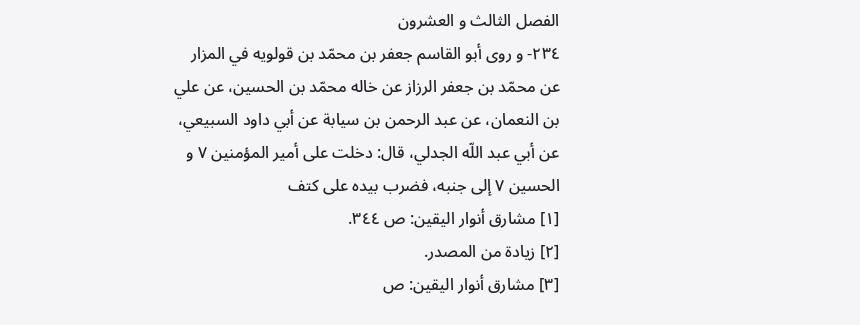الفصل الثالث و العشرون
٢٣٤- و روى أبو القاسم جعفر بن محمّد بن قولويه في المزار عن محمّد بن جعفر الرزاز عن خاله محمّد بن الحسين، عن علي بن النعمان، عن عبد الرحمن بن سيابة عن أبي داود السبيعي، عن أبي عبد اللّه الجدلي، قال: دخلت على أمير المؤمنين ٧ و الحسين ٧ إلى جنبه، فضرب بيده على كتف
[١] مشارق أنوار اليقين: ص ٣٤٤.
[٢] زيادة من المصدر.
[٣] مشارق أنوار اليقين: ص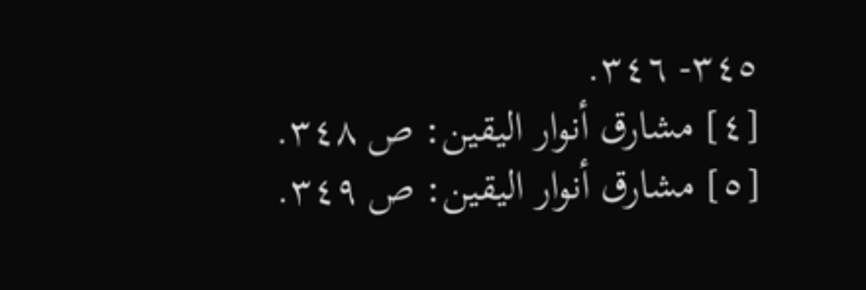٣٤٥- ٣٤٦.
[٤] مشارق أنوار اليقين: ص ٣٤٨.
[٥] مشارق أنوار اليقين: ص ٣٤٩.